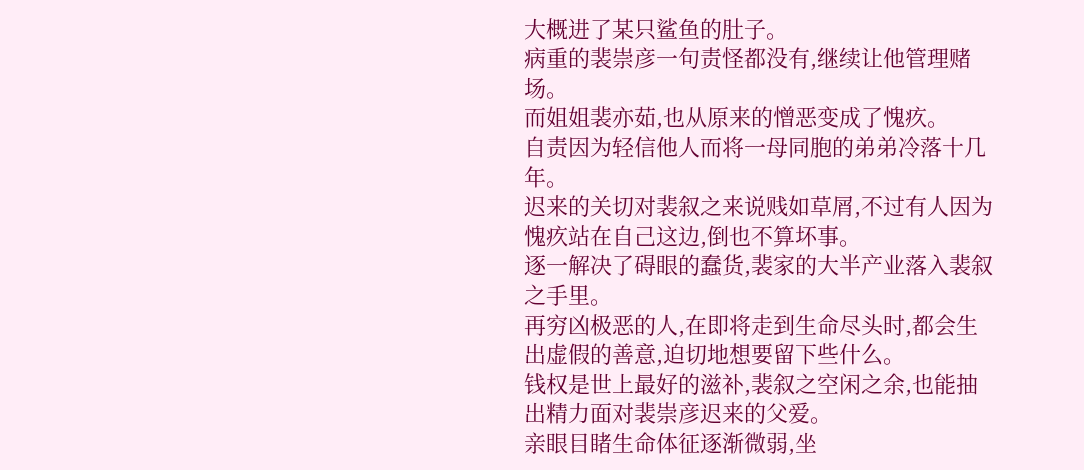大概进了某只鲨鱼的肚子。
病重的裴崇彦一句责怪都没有,继续让他管理赌场。
而姐姐裴亦茹,也从原来的憎恶变成了愧疚。
自责因为轻信他人而将一母同胞的弟弟冷落十几年。
迟来的关切对裴叙之来说贱如草屑,不过有人因为愧疚站在自己这边,倒也不算坏事。
逐一解决了碍眼的蠢货,裴家的大半产业落入裴叙之手里。
再穷凶极恶的人,在即将走到生命尽头时,都会生出虚假的善意,迫切地想要留下些什么。
钱权是世上最好的滋补,裴叙之空闲之余,也能抽出精力面对裴崇彦迟来的父爱。
亲眼目睹生命体征逐渐微弱,坐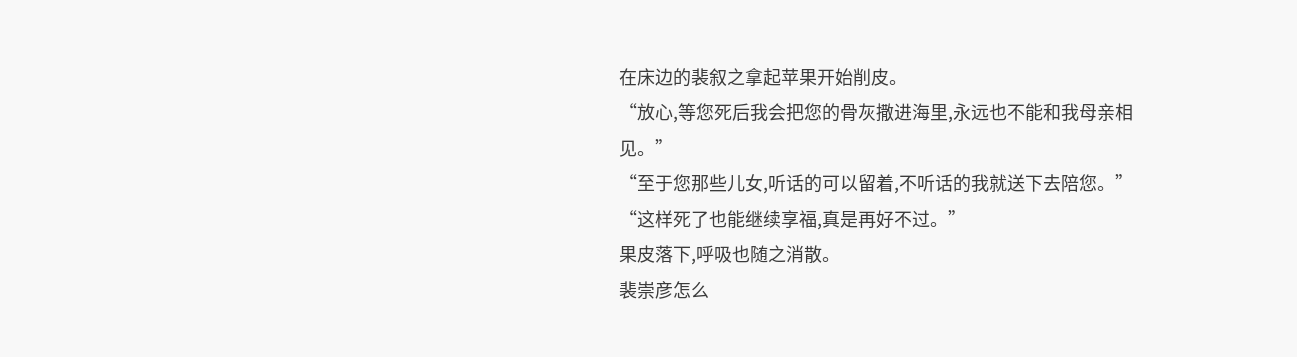在床边的裴叙之拿起苹果开始削皮。
“放心,等您死后我会把您的骨灰撒进海里,永远也不能和我母亲相见。”
“至于您那些儿女,听话的可以留着,不听话的我就送下去陪您。”
“这样死了也能继续享福,真是再好不过。”
果皮落下,呼吸也随之消散。
裴崇彦怎么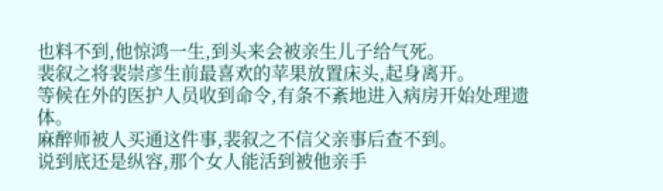也料不到,他惊鸿一生,到头来会被亲生儿子给气死。
裴叙之将裴崇彦生前最喜欢的苹果放置床头,起身离开。
等候在外的医护人员收到命令,有条不紊地进入病房开始处理遗体。
麻醉师被人买通这件事,裴叙之不信父亲事后查不到。
说到底还是纵容,那个女人能活到被他亲手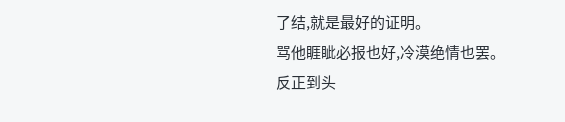了结,就是最好的证明。
骂他睚眦必报也好,冷漠绝情也罢。
反正到头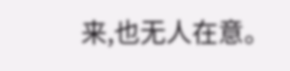来,也无人在意。